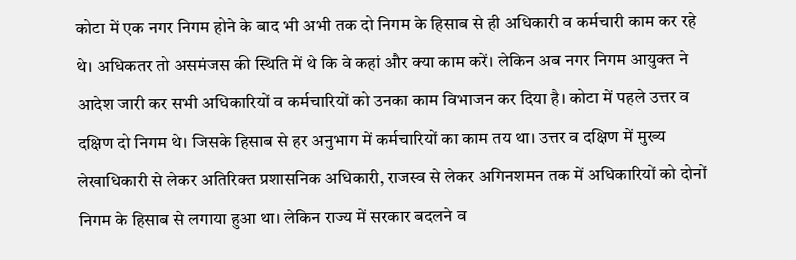कोटा में एक नगर निगम होने के बाद भी अभी तक दो निगम के हिसाब से ही अधिकारी व कर्मचारी काम कर रहे थे। अधिकतर तो असमंजस की स्थिति में थे कि वे कहां और क्या काम करें। लेकिन अब नगर निगम आयुक्त ने आदेश जारी कर सभी अधिकारियों व कर्मचारियों को उनका काम विभाजन कर दिया है। कोटा में पहले उत्तर व दक्षिण दो निगम थे। जिसके हिसाब से हर अनुभाग में कर्मचारियों का काम तय था। उत्तर व दक्षिण में मुख्य लेखाधिकारी से लेकर अतिरिक्त प्रशासनिक अधिकारी, राजस्व से लेकर अगिनशमन तक में अधिकारियों को दोनों निगम के हिसाब से लगाया हुआ था। लेकिन राज्य में सरकार बदलने व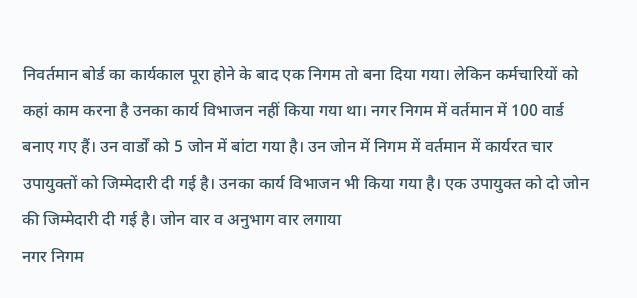निवर्तमान बोर्ड का कार्यकाल पूरा होने के बाद एक निगम तो बना दिया गया। लेकिन कर्मचारियों को कहां काम करना है उनका कार्य विभाजन नहीं किया गया था। नगर निगम में वर्तमान में 100 वार्ड बनाए गए हैं। उन वार्डों को 5 जोन में बांटा गया है। उन जोन में निगम में वर्तमान में कार्यरत चार उपायुक्तों को जिम्मेदारी दी गई है। उनका कार्य विभाजन भी किया गया है। एक उपायुक्त को दो जोन की जिम्मेदारी दी गई है। जोन वार व अनुभाग वार लगाया
नगर निगम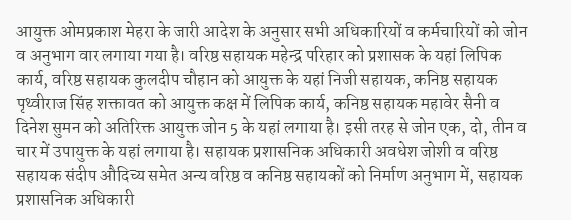आयुक्त ओमप्रकाश मेहरा के जारी आदेश के अनुसार सभी अधिकारियों व कर्मचारियों को जोन व अनुभाग वार लगाया गया है। वरिष्ठ सहायक महेन्द्र परिहार को प्रशासक के यहां लिपिक कार्य, वरिष्ठ सहायक कुलदीप चौहान को आयुक्त के यहां निजी सहायक, कनिष्ठ सहायक पृथ्वीराज सिंह शक्तावत को आयुक्त कक्ष में लिपिक कार्य, कनिष्ठ सहायक महावेर सैनी व दिनेश सुमन को अतिरिक्त आयुक्त जोन 5 के यहां लगाया है। इसी तरह से जोन एक, दो, तीन व चार में उपायुक्त के यहां लगाया है। सहायक प्रशासनिक अधिकारी अवधेश जोशी व वरिष्ठ सहायक संदीप औदिच्य समेत अन्य वरिष्ठ व कनिष्ठ सहायकों को निर्माण अनुभाग में, सहायक प्रशासनिक अधिकारी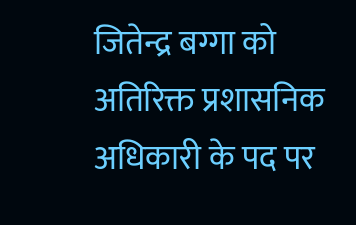जितेन्द्र बग्गा को अतिरिक्त प्रशासनिक अधिकारी के पद पर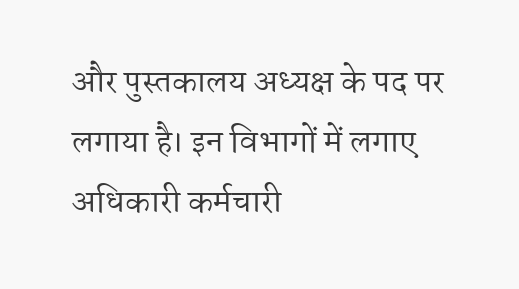और पुस्तकालय अध्यक्ष के पद पर लगाया है। इन विभागों में लगाए अधिकारी कर्मचारी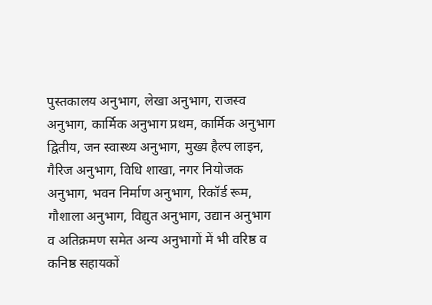पुस्तकालय अनुभाग, लेखा अनुभाग, राजस्व अनुभाग, कार्मिक अनुभाग प्रथम, कार्मिक अनुभाग द्वितीय, जन स्वास्थ्य अनुभाग, मुख्य हैल्प लाइन, गैरिज अनुभाग, विधि शाखा, नगर नियोजक अनुभाग, भवन निर्माण अनुभाग, रिकॉर्ड रूम, गौशाला अनुभाग, विद्युत अनुभाग, उद्यान अनुभाग व अतिक्रमण समेत अन्य अनुभागों में भी वरिष्ठ व कनिष्ठ सहायकों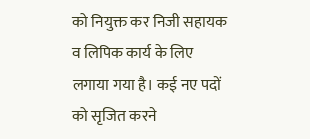को नियुक्त कर निजी सहायक व लिपिक कार्य के लिए लगाया गया है। कई नए पदों को सृजित करने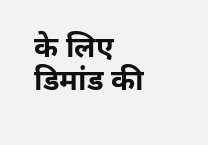के लिए डिमांड की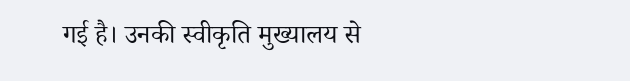गई है। उनकी स्वीकृति मुख्यालय से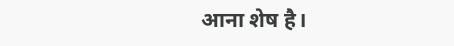आना शेष है।